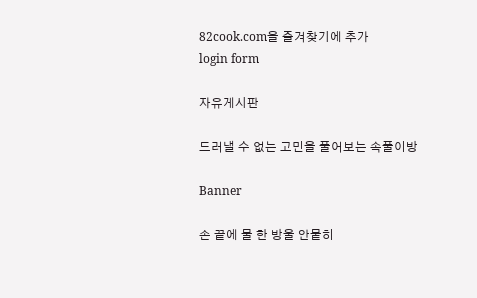82cook.com을 즐겨찾기에 추가
login form

자유게시판

드러낼 수 없는 고민을 풀어보는 속풀이방

Banner

손 끝에 물 한 방울 안뭍히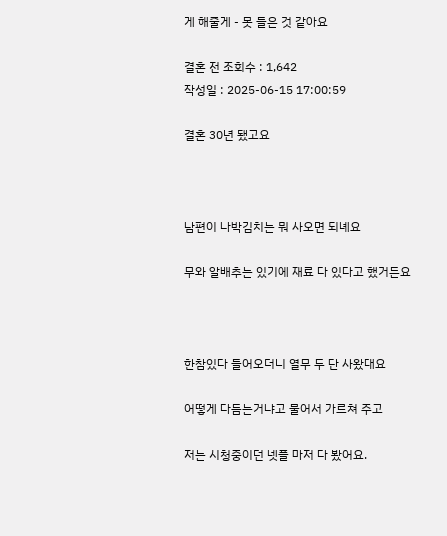게 해줄게 - 못 들은 것 같아요

결혼 전 조회수 : 1,642
작성일 : 2025-06-15 17:00:59

결혼 30년 됐고요



남편이 나박김치는 뭐 사오면 되녜요

무와 알배추는 있기에 재료 다 있다고 했거든요



한참있다 들어오더니 열무 두 단 사왔대요

어떻게 다듬는거냐고 물어서 가르쳐 주고

저는 시청중이던 넷플 마저 다 봤어요.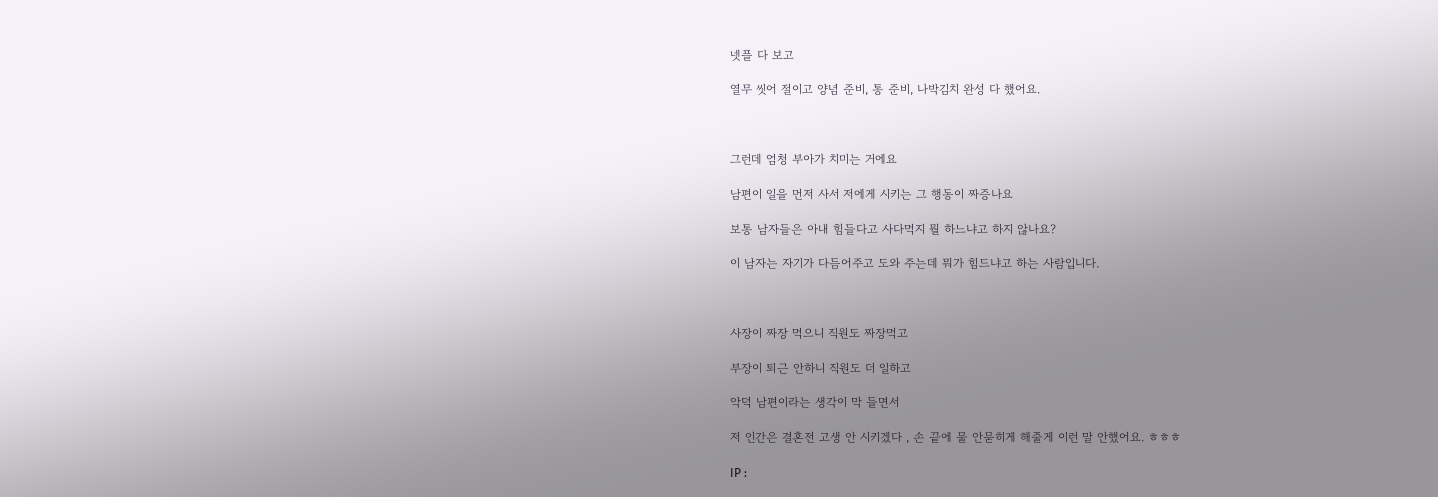넷플 다 보고

열무 씻어 절이고 양념 준비, 통 준비, 나박김치 완성 다 했어요.



그런데 엄청 부아가 치미는 거에요

남편이 일을 먼저 사서 저에게 시키는 그 행동이 짜증나요

보통 남자들은 아내 힘들다고 사다먹지 뭘 하느냐고 하지 않나요?

이 남자는 자기가 다듬어주고 도와 주는데 뭐가 힘드냐고 하는 사람입니다.



사장이 짜장 먹으니 직원도 짜장먹고

부장이 퇴근 안하니 직원도 더 일하고

악덕 남편이라는 생각이 막 들면서

저 인간은 결혼전 고생 안 시키겠다 , 손 끝에 물 안묻히게 해줄게 이런 말 안했어요. ㅎㅎㅎ

IP :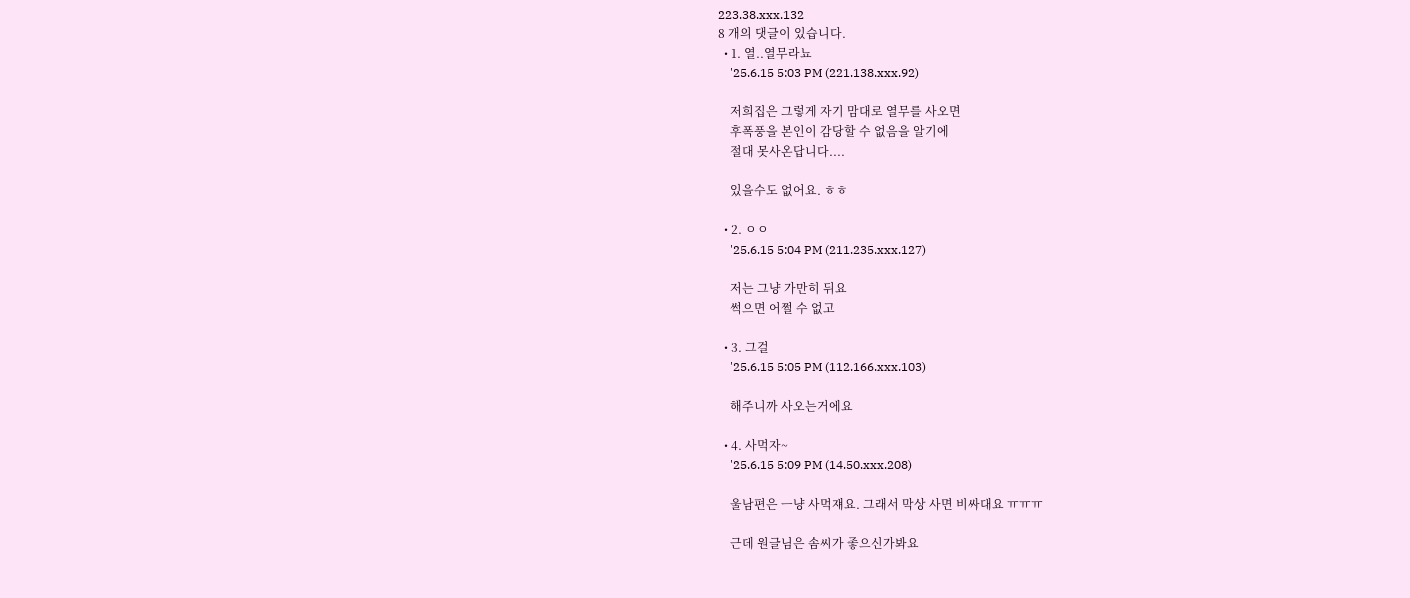223.38.xxx.132
8 개의 댓글이 있습니다.
  • 1. 열..열무라뇨
    '25.6.15 5:03 PM (221.138.xxx.92)

    저희집은 그렇게 자기 맘대로 열무를 사오면
    후폭풍을 본인이 감당할 수 없음을 알기에
    절대 못사온답니다....

    있을수도 없어요. ㅎㅎ

  • 2. ㅇㅇ
    '25.6.15 5:04 PM (211.235.xxx.127)

    저는 그냥 가만히 뒤요
    썩으면 어쩔 수 없고

  • 3. 그걸
    '25.6.15 5:05 PM (112.166.xxx.103)

    해주니까 사오는거에요

  • 4. 사먹자~
    '25.6.15 5:09 PM (14.50.xxx.208)

    울남편은 ㅡ냥 사먹쟤요. 그래서 막상 사면 비싸대요 ㅠㅠㅠ

    근데 원글님은 솜씨가 좋으신가봐요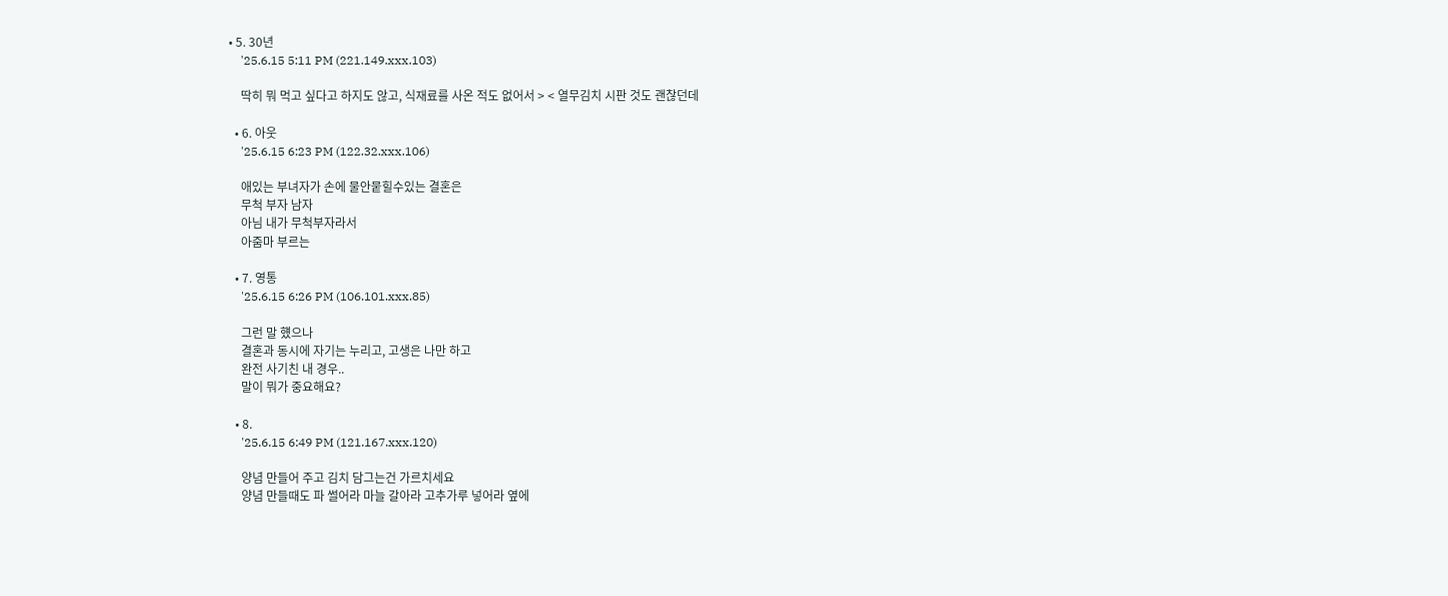• 5. 30년
    '25.6.15 5:11 PM (221.149.xxx.103)

    딱히 뭐 먹고 싶다고 하지도 않고, 식재료를 사온 적도 없어서 > < 열무김치 시판 것도 괜찮던데

  • 6. 아웃
    '25.6.15 6:23 PM (122.32.xxx.106)

    애있는 부녀자가 손에 물안뭍힐수있는 결혼은
    무척 부자 남자
    아님 내가 무척부자라서
    아줌마 부르는

  • 7. 영통
    '25.6.15 6:26 PM (106.101.xxx.85)

    그런 말 헀으나
    결혼과 동시에 자기는 누리고, 고생은 나만 하고
    완전 사기친 내 경우..
    말이 뭐가 중요해요?

  • 8.
    '25.6.15 6:49 PM (121.167.xxx.120)

    양념 만들어 주고 김치 담그는건 가르치세요
    양념 만들때도 파 썰어라 마늘 갈아라 고추가루 넣어라 옆에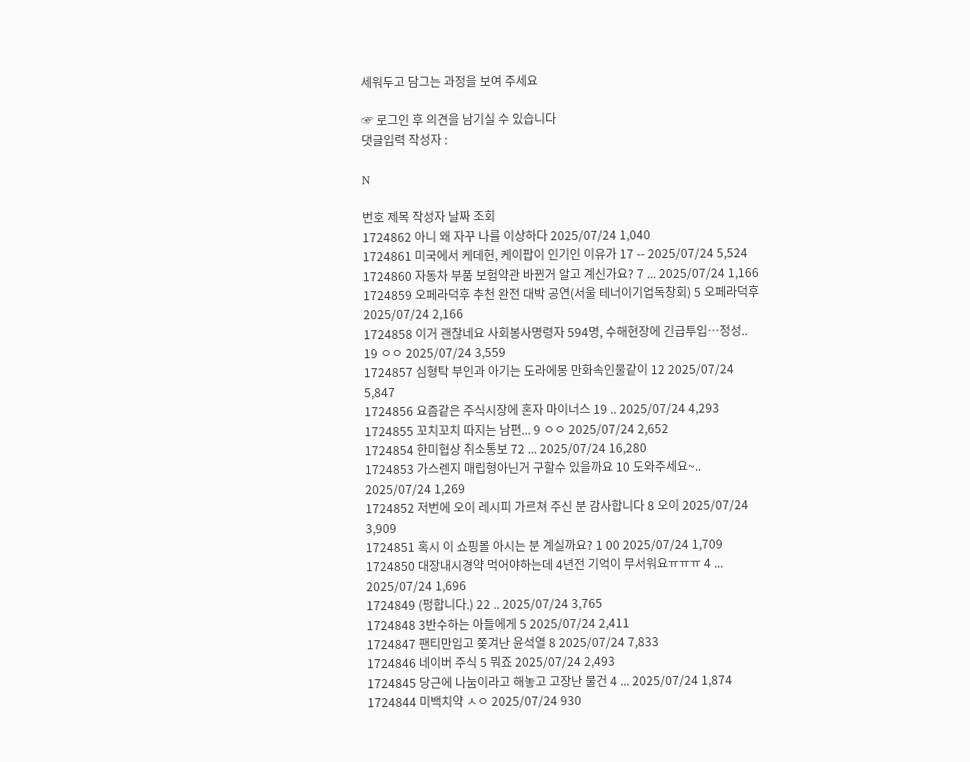세워두고 담그는 과정을 보여 주세요

☞ 로그인 후 의견을 남기실 수 있습니다
댓글입력 작성자 :

N

번호 제목 작성자 날짜 조회
1724862 아니 왜 자꾸 나를 이상하다 2025/07/24 1,040
1724861 미국에서 케데헌, 케이팝이 인기인 이유가 17 -- 2025/07/24 5,524
1724860 자동차 부품 보험약관 바뀐거 알고 계신가요? 7 ... 2025/07/24 1,166
1724859 오페라덕후 추천 완전 대박 공연(서울 테너이기업독창회) 5 오페라덕후 2025/07/24 2,166
1724858 이거 괜찮네요 사회봉사명령자 594명, 수해현장에 긴급투입…정성.. 19 ㅇㅇ 2025/07/24 3,559
1724857 심형탁 부인과 아기는 도라에몽 만화속인물같이 12 2025/07/24 5,847
1724856 요즘같은 주식시장에 혼자 마이너스 19 .. 2025/07/24 4,293
1724855 꼬치꼬치 따지는 남편... 9 ㅇㅇ 2025/07/24 2,652
1724854 한미협상 취소통보 72 ... 2025/07/24 16,280
1724853 가스렌지 매립형아닌거 구할수 있을까요 10 도와주세요~.. 2025/07/24 1,269
1724852 저번에 오이 레시피 가르쳐 주신 분 감사합니다 8 오이 2025/07/24 3,909
1724851 혹시 이 쇼핑몰 아시는 분 계실까요? 1 00 2025/07/24 1,709
1724850 대장내시경약 먹어야하는데 4년전 기억이 무서워요ㅠㅠㅠ 4 ... 2025/07/24 1,696
1724849 (펑합니다.) 22 .. 2025/07/24 3,765
1724848 3반수하는 아들에게 5 2025/07/24 2,411
1724847 팬티만입고 쫒겨난 윤석열 8 2025/07/24 7,833
1724846 네이버 주식 5 뭐죠 2025/07/24 2,493
1724845 당근에 나눔이라고 해놓고 고장난 물건 4 ... 2025/07/24 1,874
1724844 미백치약 ㅅㅇ 2025/07/24 930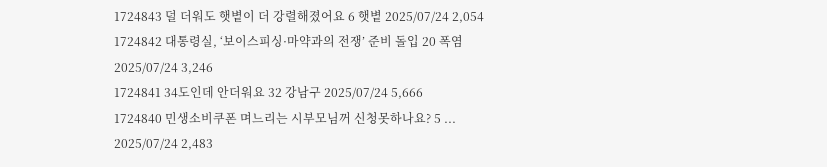1724843 덜 더워도 햇볕이 더 강렬해졌어요 6 햇볕 2025/07/24 2,054
1724842 대통령실, ‘보이스피싱·마약과의 전쟁’ 준비 돌입 20 폭염 2025/07/24 3,246
1724841 34도인데 안더워요 32 강남구 2025/07/24 5,666
1724840 민생소비쿠폰 며느리는 시부모님꺼 신청못하나요? 5 ... 2025/07/24 2,483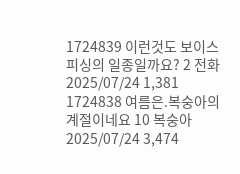1724839 이런것도 보이스피싱의 일종일까요? 2 전화 2025/07/24 1,381
1724838 여름은.복숭아의 계절이네요 10 복숭아 2025/07/24 3,474